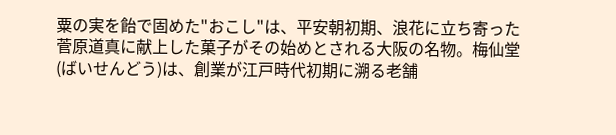粟の実を飴で固めた"おこし"は、平安朝初期、浪花に立ち寄った菅原道真に献上した菓子がその始めとされる大阪の名物。梅仙堂(ばいせんどう)は、創業が江戸時代初期に溯る老舗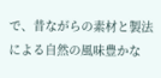で、昔ながらの素材と製法による自然の風味豊かな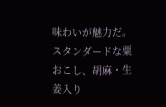味わいが魅力だ。スタンダードな粟おこし、胡麻・生姜入り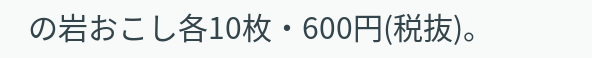の岩おこし各10枚・600円(税抜)。